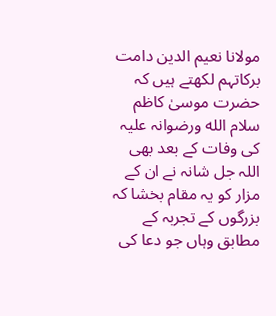مولانا نعیم الدین دامت برکاتہم لکھتے ہیں کہ حضرت موسیٰ کاظم سلام الله ورضوانہ علیہ کی وفات کے بعد بھی اللہ جل شانہ نے ان کے مزار کو یہ مقام بخشا کہ بزرگوں کے تجربہ کے مطابق وہاں جو دعا کی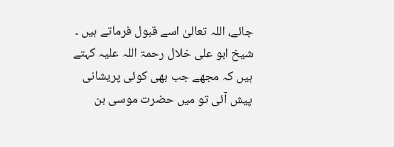جائے، اللہ تعالیٰ اسے قبول فرماتے ہیں ۔ شیخ ابو علی خلال رحمۃ اللہ علیہ کہتے ہیں کہ مجھے جب بھی کوئی پریشانی پیش آئی تو میں حضرت موسی بن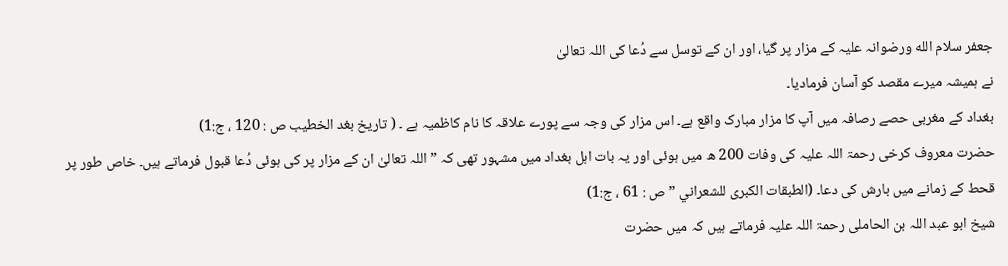جعفر سلام الله ورضوانہ علیہ کے مزار پر گیا، اور ان کے توسل سے دُعا کی اللہ تعالیٰ
نے ہمیشہ میرے مقصد کو آسان فرمادیا۔
بغداد کے مغربی حصے رصافہ میں آپ کا مزار مبارک واقع ہے۔ اس مزار کی وجہ سے پورے علاقہ کا نام کاظمیہ ہے ۔ ( تاریخ بغد الخطیب ص : 120 ، ج:1)
حضرت معروف کرخی رحمۃ اللہ علیہ کی وفات 200 ھ میں ہوئی اور یہ بات اہل بغداد میں مشہور تھی کہ ” اللہ تعالیٰ ان کے مزار پر کی ہوئی دُعا قبول فرماتے ہیں۔ خاص طور پر قحط کے زمانے میں بارش کی دعا۔ (الطبقات الكبرى للشعراني ” ص : 61 ، ج:1)
شیخ ابو عبد اللہ بن الحاملی رحمۃ اللہ علیہ فرماتے ہیں کہ میں حضرت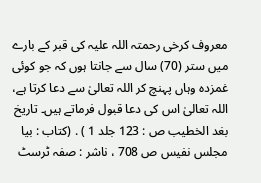معروف کرخی رحمتہ اللہ علیہ کی قبر کے بارے میں ستر (70) سال سے جانتا ہوں کہ جو کوئی غمزدہ وہاں پہنچ کر اللہ تعالیٰ سے دعا کرتا ہے، اللہ تعالیٰ اس کی دعا قبول فرماتے ہیں۔ تاريخ بغد الخطیب ص : 123 جلد 1 ) . (کتاب : بیا مجلس نفیس ص 708 ، ناشر : صفہ ٹرسٹ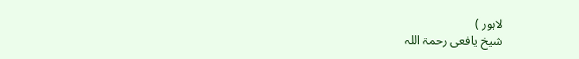لاہور )
شیخ یافعی رحمۃ اللہ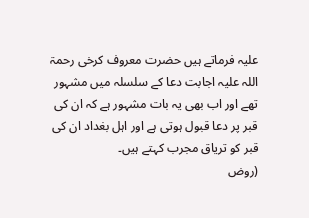علیہ فرماتے ہیں حضرت معروف کرخی رحمۃ اللہ علیہ اجابت دعا کے سلسلہ میں مشہور تھے اور اب بھی یہ بات مشہور ہے کہ ان کی قبر پر دعا قبول ہوتی ہے اور اہل بغداد ان کی قبر کو تریاق مجرب کہتے ہیں۔
(روض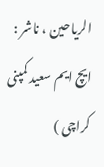الریاحین ، ناشر : ایچ ایم سعید کمپنی کراچی )